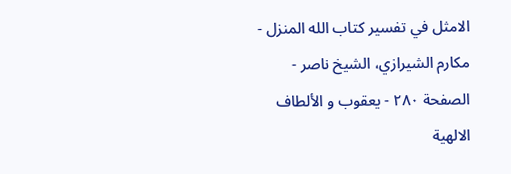الامثل في تفسير كتاب الله المنزل - مكارم الشيرازي، الشيخ ناصر - الصفحة ٢٨٠ - يعقوب و الألطاف الالهية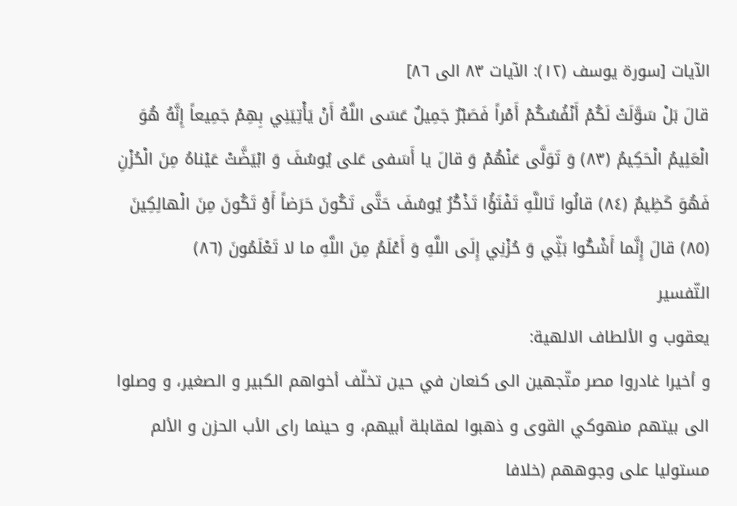الآيات [سورة يوسف (١٢): الآيات ٨٣ الى ٨٦]
قالَ بَلْ سَوَّلَتْ لَكُمْ أَنْفُسُكُمْ أَمْراً فَصَبْرٌ جَمِيلٌ عَسَى اللَّهُ أَنْ يَأْتِيَنِي بِهِمْ جَمِيعاً إِنَّهُ هُوَ الْعَلِيمُ الْحَكِيمُ (٨٣) وَ تَوَلَّى عَنْهُمْ وَ قالَ يا أَسَفى عَلى يُوسُفَ وَ ابْيَضَّتْ عَيْناهُ مِنَ الْحُزْنِ فَهُوَ كَظِيمٌ (٨٤) قالُوا تَاللَّهِ تَفْتَؤُا تَذْكُرُ يُوسُفَ حَتَّى تَكُونَ حَرَضاً أَوْ تَكُونَ مِنَ الْهالِكِينَ (٨٥) قالَ إِنَّما أَشْكُوا بَثِّي وَ حُزْنِي إِلَى اللَّهِ وَ أَعْلَمُ مِنَ اللَّهِ ما لا تَعْلَمُونَ (٨٦)
التّفسير
يعقوب و الألطاف الالهية:
و أخيرا غادروا مصر متّجهين الى كنعان في حين تخلّف أخواهم الكبير و الصغير، و وصلوا الى بيتهم منهوكي القوى و ذهبوا لمقابلة أبيهم، و حينما راى الأب الحزن و الألم مستوليا على وجوههم (خلافا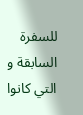للسفرة السابقة و التي كانوا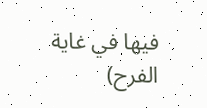فيها في غاية الفرح)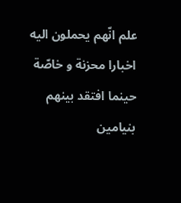علم انّهم يحملون اليه اخبارا محزنة و خاصّة حينما افتقد بينهم بنيامين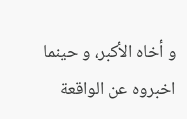و أخاه الأكبر، و حينما اخبروه عن الواقعة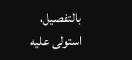بالتفصيل، استولى عليه